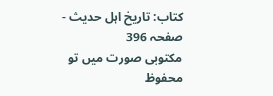کتاب: تاریخ اہل حدیث - صفحہ 396
مکتوبی صورت میں تو محفوظ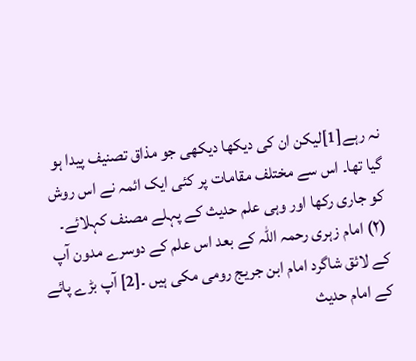نہ رہے[1]لیکن ان کی دیکھا دیکھی جو مذاق تصنیف پیدا ہو گیا تھا۔ اس سے مختلف مقامات پر کئی ایک ائمہ نے اس روش کو جاری رکھا اور وہی علم حدیث کے پہلے مصنف کہلائے۔
(۲) امام زہری رحمہ اللہ کے بعد اس علم کے دوسرے مدون آپ کے لائق شاگرد امام ابن جریج رومی مکی ہیں ۔[2] آپ بڑے پائے کے امام حدیث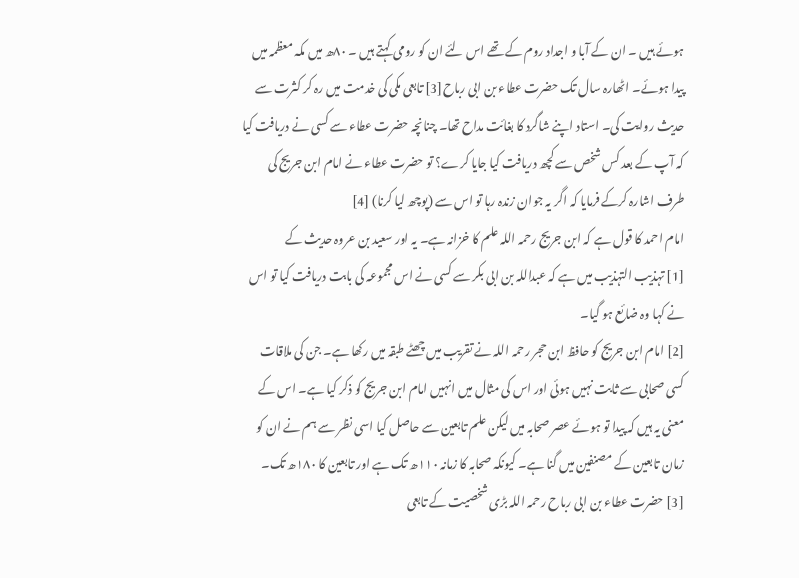ہوئے ہیں ۔ ان کے آبا و اجداد روم کے تھے اس لئے ان کو رومی کہتے ہیں ۔ ۸۰ھ میں مکہ معظمہ میں پیدا ہوئے۔ اٹھارہ سال تک حضرت عطاء بن ابی رباح[3] تابعی مکی کی خدمت میں رہ کر کثرت سے حدیث روایت کی۔ استاد اپنے شاگرد کا بغائت مداح تھا۔ چنانچہ حضرت عطاء سے کسی نے دریافت کیا کہ آپ کے بعد کس شخص سے کچھ دریافت کیا جایا کرے؟ تو حضرت عطاء نے امام ابن جریج کی طرف اشارہ کرکے فرمایا کہ اگر یہ جوان زندہ رہا تو اس سے (پوچھ لیا کرنا) [4]
امام احمد کا قول ہے کہ ابن جریج رحمہ اللہ علم کا خزانہ ہے۔ یہ اور سعید بن عروہ حدیث کے
[1] تہذیب التہذیب میں ہے کہ عبداللہ بن ابی بکر سے کسی نے اس مجموعہ کی بابت دریافت کیا تو اس نے کہا وہ ضائع ہو گیا۔
[2] امام ابن جریج کو حافظ ابن حجر رحمہ اللہ نے تقریب میں چھٹے طبقہ میں رکھا ہے۔ جن کی ملاقات کسی صحابی سے ثابت نہیں ہوئی اور اس کی مثال میں انہیں امام ابن جریج کو ذکر کیا ہے۔ اس کے معنی یہ ہیں کہ پیدا تو ہوئے عصر صحابہ میں لیکن علم تابعین سے حاصل کیا اسی نظر سے ہم نے ان کو زمان تابعین کے مصنفین میں گنا ہے۔ کیونکہ صحابہ کا زمانہ ۱۱۰ھ تک ہے اور تابعین کا ۱۸۰ھ تک۔
[3] حضرت عطاء بن ابی رباح رحمہ اللہ بڑی شخصیت کے تابعی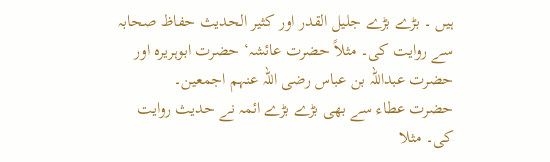ہیں ۔ بڑے بڑے جلیل القدر اور کثیر الحدیث حفاظ صحابہ سے روایت کی۔ مثلاً حضرت عائشہ‘ حضرت ابوہریرہ اور حضرت عبداللہ بن عباس رضی اللہ عنہم اجمعین۔
حضرت عطاء سے بھی بڑے بڑے ائمہ نے حدیث روایت کی۔ مثلا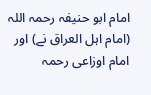امام ابو حنیفہ رحمہ اللہ (امام اہل العراق نے) اور امام اوزاعی رحمہ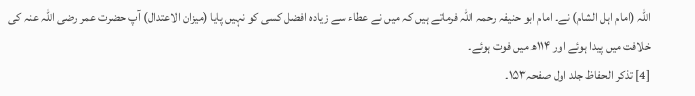اللہ (امام اہل الشام) نے۔ امام ابو حنیفہ رحمہ اللہ فرماتے ہیں کہ میں نے عطاء سے زیادہ افضل کسی کو نہیں پایا (میزان الاعتدال) آپ حضرت عمر رضی اللہ عنہ کی خلافت میں پیدا ہوئے اور ۱۱۴ھ میں فوت ہوئے۔
[4] تذکر الحفاظ جلد اول صفحہ۱۵۳۔